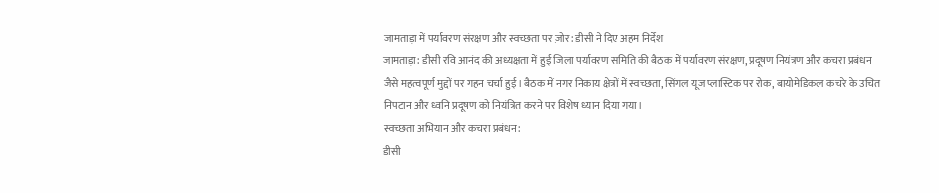जामताड़ा में पर्यावरण संरक्षण और स्वच्छता पर ज़ोर: डीसी ने दिए अहम निर्देश
जामताड़ा: डीसी रवि आनंद की अध्यक्षता में हुई जिला पर्यावरण समिति की बैठक में पर्यावरण संरक्षण, प्रदूषण नियंत्रण और कचरा प्रबंधन जैसे महत्वपूर्ण मुद्दों पर गहन चर्चा हुई। बैठक में नगर निकाय क्षेत्रों में स्वच्छता, सिंगल यूज प्लास्टिक पर रोक, बायोमेडिकल कचरे के उचित निपटान और ध्वनि प्रदूषण को नियंत्रित करने पर विशेष ध्यान दिया गया।
स्वच्छता अभियान और कचरा प्रबंधन:
डीसी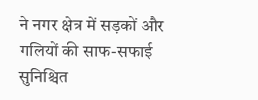ने नगर क्षेत्र में सड़कों और गलियों की साफ-सफाई सुनिश्चित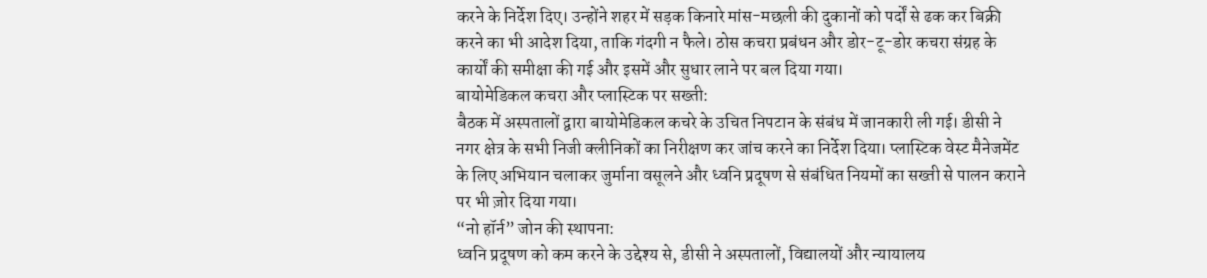करने के निर्देश दिए। उन्होंने शहर में सड़क किनारे मांस-मछली की दुकानों को पर्दों से ढक कर बिक्री करने का भी आदेश दिया, ताकि गंदगी न फैले। ठोस कचरा प्रबंधन और डोर-टू-डोर कचरा संग्रह के कार्यों की समीक्षा की गई और इसमें और सुधार लाने पर बल दिया गया।
बायोमेडिकल कचरा और प्लास्टिक पर सख्ती:
बैठक में अस्पतालों द्वारा बायोमेडिकल कचरे के उचित निपटान के संबंध में जानकारी ली गई। डीसी ने नगर क्षेत्र के सभी निजी क्लीनिकों का निरीक्षण कर जांच करने का निर्देश दिया। प्लास्टिक वेस्ट मैनेजमेंट के लिए अभियान चलाकर जुर्माना वसूलने और ध्वनि प्रदूषण से संबंधित नियमों का सख्ती से पालन कराने पर भी ज़ोर दिया गया।
“नो हॉर्न” जोन की स्थापना:
ध्वनि प्रदूषण को कम करने के उद्देश्य से, डीसी ने अस्पतालों, विद्यालयों और न्यायालय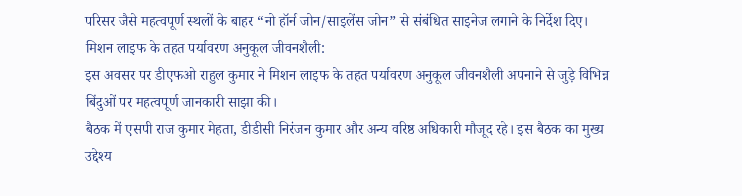परिसर जैसे महत्वपूर्ण स्थलों के बाहर “नो हॉर्न जोन/साइलेंस जोन” से संबंधित साइनेज लगाने के निर्देश दिए।
मिशन लाइफ के तहत पर्यावरण अनुकूल जीवनशैली:
इस अवसर पर डीएफओ राहुल कुमार ने मिशन लाइफ के तहत पर्यावरण अनुकूल जीवनशैली अपनाने से जुड़े विभिन्न बिंदुओं पर महत्वपूर्ण जानकारी साझा की।
बैठक में एसपी राज कुमार मेहता, डीडीसी निरंजन कुमार और अन्य वरिष्ठ अधिकारी मौजूद रहे। इस बैठक का मुख्य उद्देश्य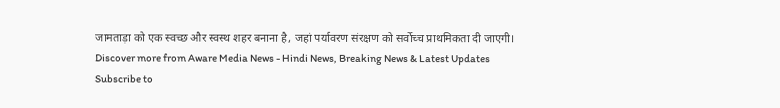जामताड़ा को एक स्वच्छ और स्वस्थ शहर बनाना है, जहां पर्यावरण संरक्षण को सर्वोच्च प्राथमिकता दी जाएगी।
Discover more from Aware Media News - Hindi News, Breaking News & Latest Updates
Subscribe to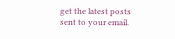get the latest posts sent to your email.